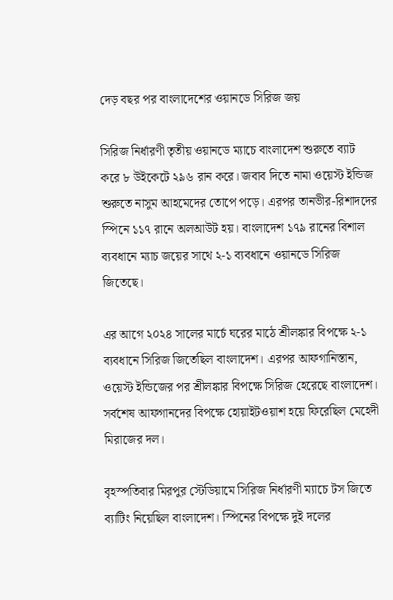দেড় বছর পর বাংলাদেশের ওয়ানডে সিরিজ জয়

সিরিজ নির্ধারণী তৃতীয় ওয়ানডে ম্যাচে বাংলাদেশ শুরুতে ব্যাট করে ৮ উইকেটে ২৯৬ রান করে। জবাব দিতে নামা ওয়েস্ট ইন্ডিজ শুরুতে নাসুম আহমেদের তোপে পড়ে। এরপর তানভীর-রিশাদদের স্পিনে ১১৭ রানে অলআউট হয়। বাংলাদেশ ১৭৯ রানের বিশাল ব্যবধানে ম্যাচ জয়ের সাথে ২-১ ব্যবধানে ওয়ানডে সিরিজ জিতেছে।

এর আগে ২০২৪ সালের মার্চে ঘরের মাঠে শ্রীলঙ্কার বিপক্ষে ২-১ ব্যবধানে সিরিজ জিতেছিল বাংলাদেশ। এরপর আফগানিস্তান, ওয়েস্ট ইন্ডিজের পর শ্রীলঙ্কার বিপক্ষে সিরিজ হেরেছে বাংলাদেশ। সর্বশেষ আফগানদের বিপক্ষে হোয়াইটওয়াশ হয়ে ফিরেছিল মেহেদী মিরাজের দল।

বৃহস্পতিবার মিরপুর স্টেডিয়ামে সিরিজ নির্ধারণী ম্যাচে টস জিতে ব্যাটিং নিয়েছিল বাংলাদেশ। স্পিনের বিপক্ষে দুই দলের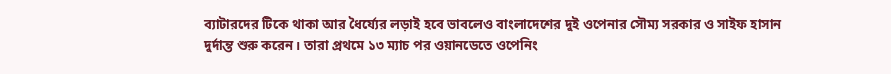ব্যাটারদের টিকে থাকা আর ধৈর্য্যের লড়াই হবে ভাবলেও বাংলাদেশের দুই ওপেনার সৌম্য সরকার ও সাইফ হাসান দুর্দান্ত শুরু করেন। তারা প্রথমে ১৩ ম্যাচ পর ওয়ানডেতে ওপেনিং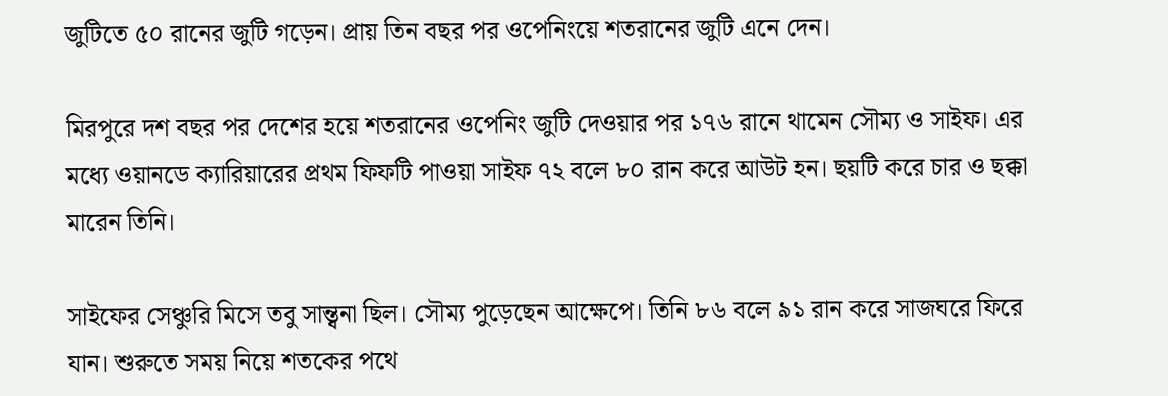জুটিতে ৫০ রানের জুটি গড়েন। প্রায় তিন বছর পর ওপেনিংয়ে শতরানের জুটি এনে দেন।

মিরপুরে দশ বছর পর দেশের হয়ে শতরানের ওপেনিং জুটি দেওয়ার পর ১৭৬ রানে থামেন সৌম্য ও সাইফ। এর মধ্যে ওয়ানডে ক্যারিয়ারের প্রথম ফিফটি পাওয়া সাইফ ৭২ বলে ৮০ রান করে আউট হন। ছয়টি করে চার ও ছক্কা মারেন তিনি।

সাইফের সেঞ্চুরি মিসে তবু সান্ত্বনা ছিল। সৌম্য পুড়েছেন আক্ষেপে। তিনি ৮৬ বলে ৯১ রান করে সাজঘরে ফিরে যান। শুরুতে সময় নিয়ে শতকের পথে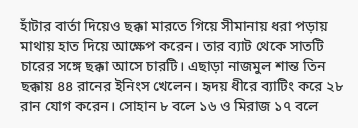হাঁটার বার্তা দিয়েও ছক্কা মারতে গিয়ে সীমানায় ধরা পড়ায় মাথায় হাত দিয়ে আক্ষেপ করেন। তার ব্যাট থেকে সাতটি চারের সঙ্গে ছক্কা আসে চারটি। এছাড়া নাজমুল শান্ত তিন ছক্কায় ৪৪ রানের ইনিংস খেলেন। হৃদয় ধীরে ব্যাটিং করে ২৮ রান যোগ করেন। সোহান ৮ বলে ১৬ ও মিরাজ ১৭ বলে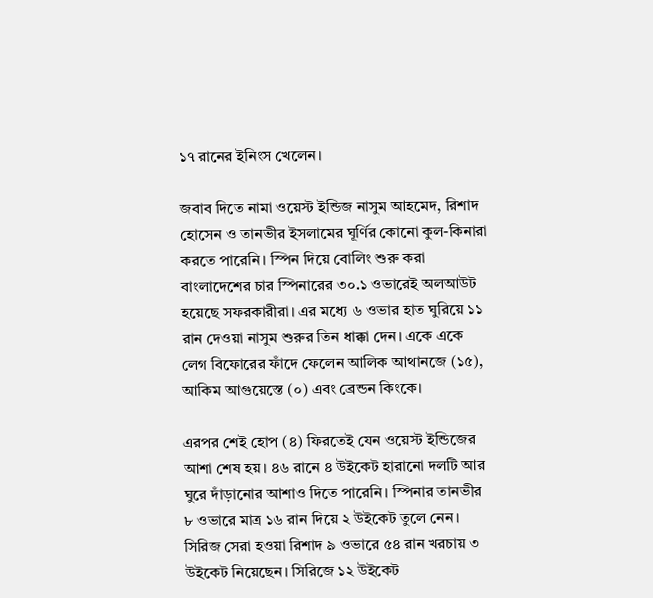১৭ রানের ইনিংস খেলেন।

জবাব দিতে নামা ওয়েস্ট ইন্ডিজ নাসুম আহমেদ, রিশাদ হোসেন ও তানভীর ইসলামের ঘূর্ণির কোনো কুল-কিনারা করতে পারেনি। স্পিন দিয়ে বোলিং শুরু করা বাংলাদেশের চার স্পিনারের ৩০.১ ওভারেই অলআউট হয়েছে সফরকারীরা। এর মধ্যে ৬ ওভার হাত ঘুরিয়ে ১১ রান দেওয়া নাসুম শুরুর তিন ধাক্কা দেন। একে একে লেগ বিফোরের ফাঁদে ফেলেন আলিক আথানজে (১৫), আকিম আগুয়েস্তে (০) এবং ব্রেন্ডন কিংকে।

এরপর শেই হোপ (৪) ফিরতেই যেন ওয়েস্ট ইন্ডিজের আশা শেষ হয়। ৪৬ রানে ৪ উইকেট হারানো দলটি আর ঘুরে দাঁড়ানোর আশাও দিতে পারেনি। স্পিনার তানভীর ৮ ওভারে মাত্র ১৬ রান দিয়ে ২ উইকেট তুলে নেন। সিরিজ সেরা হওয়া রিশাদ ৯ ওভারে ৫৪ রান খরচায় ৩ উইকেট নিয়েছেন। সিরিজে ১২ উইকেট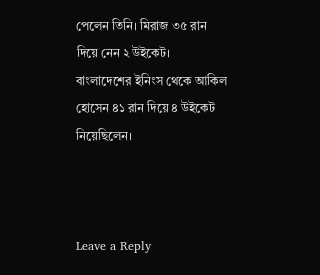পেলেন তিনি। মিরাজ ৩৫ রান দিয়ে নেন ২ উইকেট। বাংলাদেশের ইনিংস থেকে আকিল হোসেন ৪১ রান দিয়ে ৪ উইকেট নিয়েছিলেন।



Leave a Reply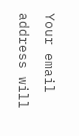Your email address will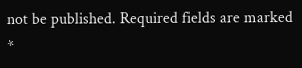not be published. Required fields are marked *